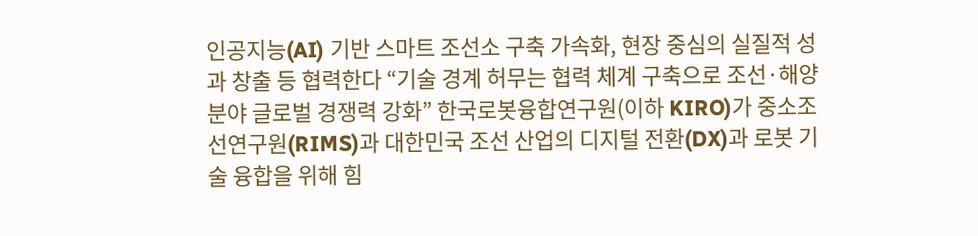인공지능(AI) 기반 스마트 조선소 구축 가속화, 현장 중심의 실질적 성과 창출 등 협력한다 “기술 경계 허무는 협력 체계 구축으로 조선·해양 분야 글로벌 경쟁력 강화” 한국로봇융합연구원(이하 KIRO)가 중소조선연구원(RIMS)과 대한민국 조선 산업의 디지털 전환(DX)과 로봇 기술 융합을 위해 힘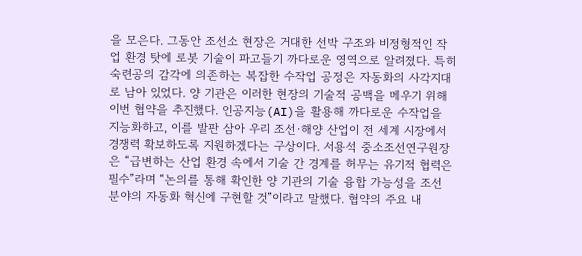을 모은다. 그동안 조선소 현장은 거대한 선박 구조와 비정형적인 작업 환경 탓에 로봇 기술이 파고들기 까다로운 영역으로 알려졌다. 특히 숙련공의 감각에 의존하는 복잡한 수작업 공정은 자동화의 사각지대로 남아 있었다. 양 기관은 이러한 현장의 기술적 공백을 메우기 위해 이번 협약을 추진했다. 인공지능(AI)을 활용해 까다로운 수작업을 지능화하고, 이를 발판 삼아 우리 조선·해양 산업이 전 세계 시장에서 경쟁력 확보하도록 지원하겠다는 구상이다. 서용석 중소조선연구원장은 “급변하는 산업 환경 속에서 기술 간 경계를 허무는 유기적 협력은 필수”라며 “논의를 통해 확인한 양 기관의 기술 융합 가능성을 조선 분야의 자동화 혁신에 구현할 것”이라고 말했다. 협약의 주요 내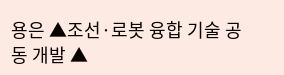용은 ▲조선·로봇 융합 기술 공동 개발 ▲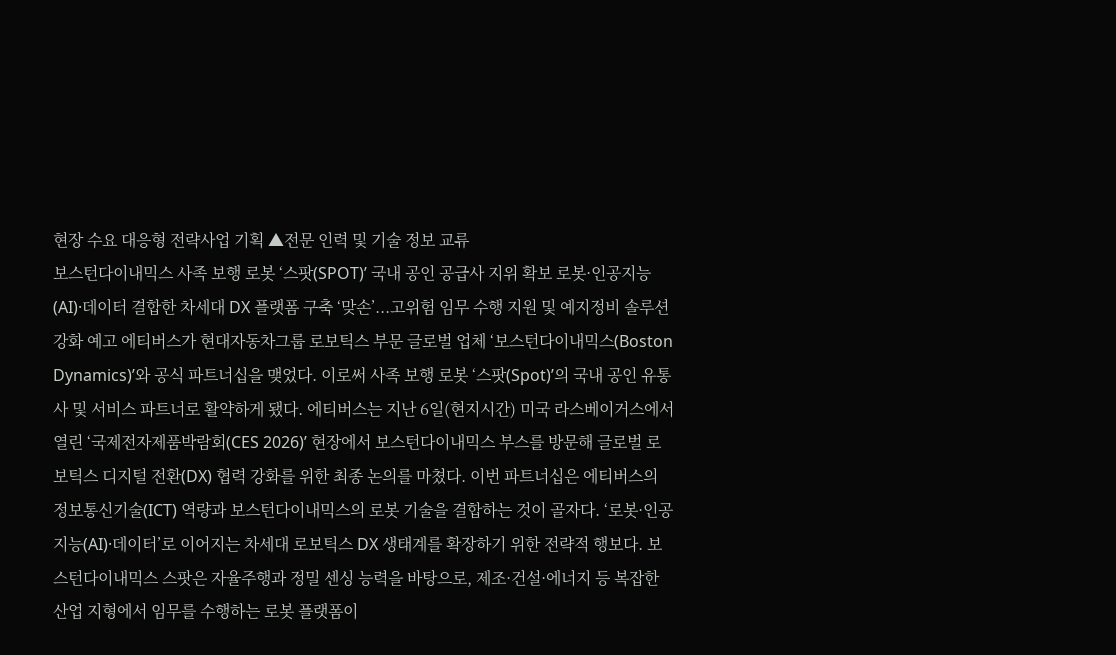현장 수요 대응형 전략사업 기획 ▲전문 인력 및 기술 정보 교류
보스턴다이내믹스 사족 보행 로봇 ‘스팟(SPOT)’ 국내 공인 공급사 지위 확보 로봇·인공지능(AI)·데이터 결합한 차세대 DX 플랫폼 구축 ‘맞손’...고위험 임무 수행 지원 및 예지정비 솔루션 강화 예고 에티버스가 현대자동차그룹 로보틱스 부문 글로벌 업체 ‘보스턴다이내믹스(Boston Dynamics)’와 공식 파트너십을 맺었다. 이로써 사족 보행 로봇 ‘스팟(Spot)’의 국내 공인 유통사 및 서비스 파트너로 활약하게 됐다. 에티버스는 지난 6일(현지시간) 미국 라스베이거스에서 열린 ‘국제전자제품박람회(CES 2026)’ 현장에서 보스턴다이내믹스 부스를 방문해 글로벌 로보틱스 디지털 전환(DX) 협력 강화를 위한 최종 논의를 마쳤다. 이번 파트너십은 에티버스의 정보통신기술(ICT) 역량과 보스턴다이내믹스의 로봇 기술을 결합하는 것이 골자다. ‘로봇·인공지능(AI)·데이터’로 이어지는 차세대 로보틱스 DX 생태계를 확장하기 위한 전략적 행보다. 보스턴다이내믹스 스팟은 자율주행과 정밀 센싱 능력을 바탕으로, 제조·건설·에너지 등 복잡한 산업 지형에서 임무를 수행하는 로봇 플랫폼이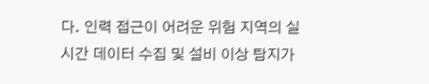다. 인력 접근이 어려운 위험 지역의 실시간 데이터 수집 및 설비 이상 탐지가